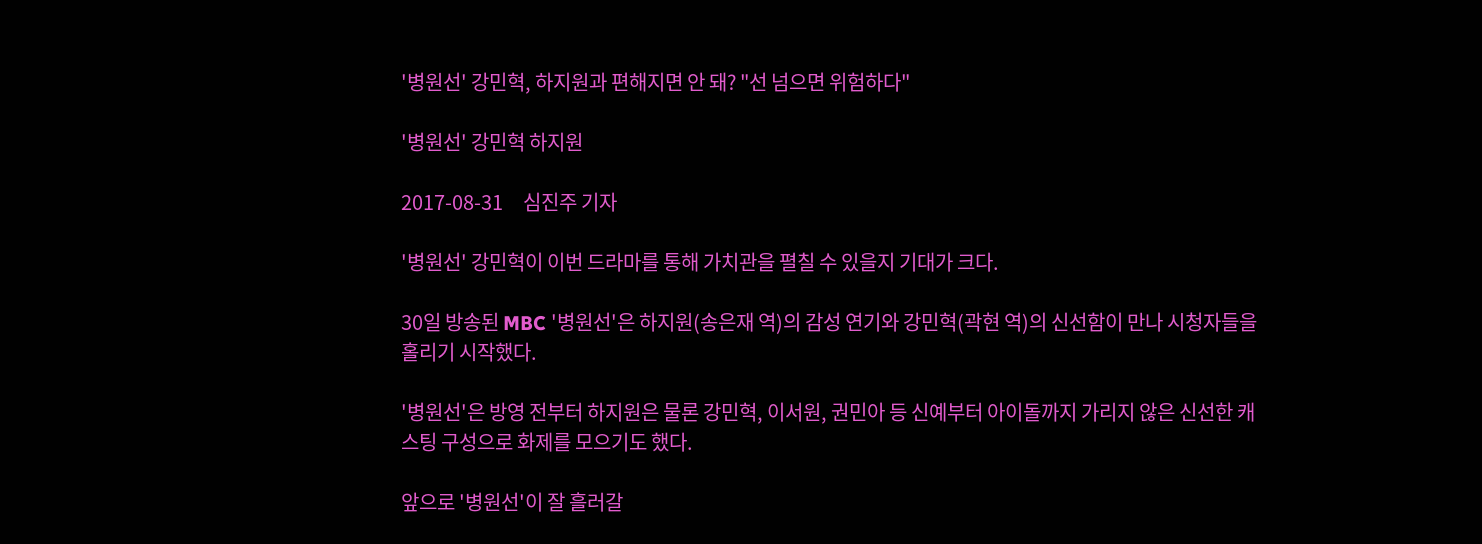'병원선' 강민혁, 하지원과 편해지면 안 돼? "선 넘으면 위험하다"

'병원선' 강민혁 하지원

2017-08-31     심진주 기자

'병원선' 강민혁이 이번 드라마를 통해 가치관을 펼칠 수 있을지 기대가 크다.

30일 방송된 MBC '병원선'은 하지원(송은재 역)의 감성 연기와 강민혁(곽현 역)의 신선함이 만나 시청자들을 홀리기 시작했다.

'병원선'은 방영 전부터 하지원은 물론 강민혁, 이서원, 권민아 등 신예부터 아이돌까지 가리지 않은 신선한 캐스팅 구성으로 화제를 모으기도 했다.

앞으로 '병원선'이 잘 흘러갈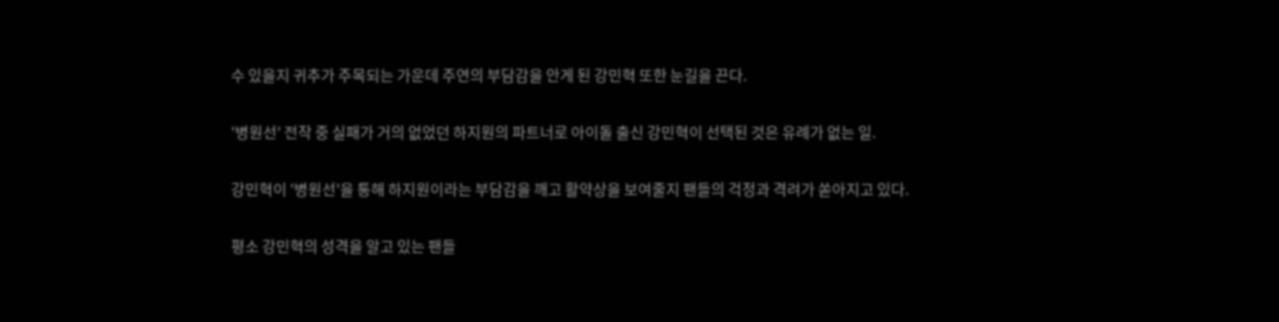수 있을지 귀추가 주목되는 가운데 주연의 부담감을 안게 된 강민혁 또한 눈길을 끈다.

'병원선' 전작 중 실패가 거의 없었던 하지원의 파트너로 아이돌 출신 강민혁이 선택된 것은 유례가 없는 일.

강민혁이 '병원선'을 통해 하지원이라는 부담감을 깨고 활약상을 보여줄지 팬들의 걱정과 격려가 쏟아지고 있다.

평소 강민혁의 성격을 알고 있는 팬들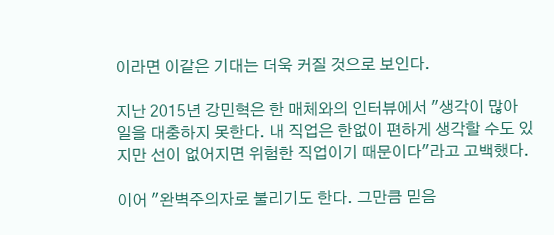이라면 이같은 기대는 더욱 커질 것으로 보인다.

지난 2015년 강민혁은 한 매체와의 인터뷰에서 "생각이 많아 일을 대충하지 못한다. 내 직업은 한없이 편하게 생각할 수도 있지만 선이 없어지면 위험한 직업이기 때문이다"라고 고백했다.

이어 "완벽주의자로 불리기도 한다. 그만큼 믿음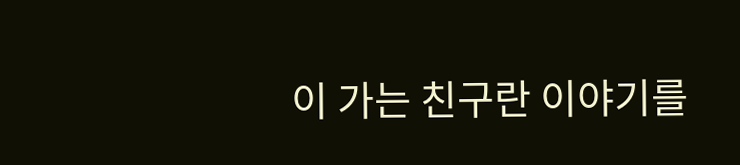이 가는 친구란 이야기를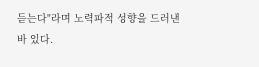듣는다"라며 노력파적 성향을 드러낸 바 있다.